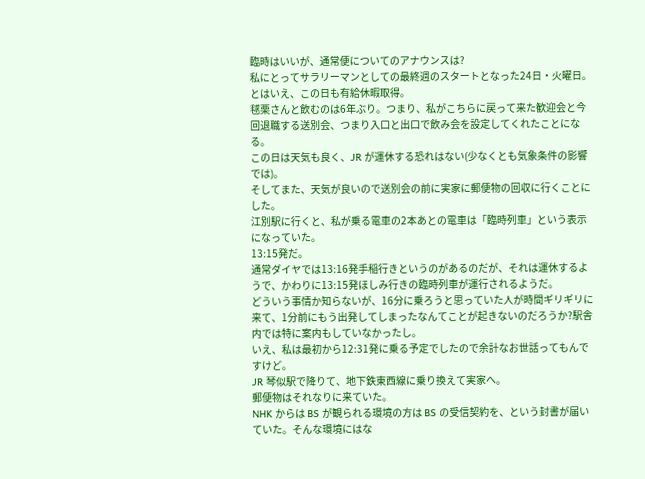臨時はいいが、通常便についてのアナウンスは?
私にとってサラリーマンとしての最終週のスタートとなった24日・火曜日。
とはいえ、この日も有給休暇取得。
毬栗さんと飲むのは6年ぶり。つまり、私がこちらに戻って来た歓迎会と今回退職する送別会、つまり入口と出口で飲み会を設定してくれたことになる。
この日は天気も良く、JR が運休する恐れはない(少なくとも気象条件の影響では)。
そしてまた、天気が良いので送別会の前に実家に郵便物の回収に行くことにした。
江別駅に行くと、私が乗る電車の2本あとの電車は「臨時列車」という表示になっていた。
13:15発だ。
通常ダイヤでは13:16発手稲行きというのがあるのだが、それは運休するようで、かわりに13:15発ほしみ行きの臨時列車が運行されるようだ。
どういう事情か知らないが、16分に乗ろうと思っていた人が時間ギリギリに来て、1分前にもう出発してしまったなんてことが起きないのだろうか?駅舎内では特に案内もしていなかったし。
いえ、私は最初から12:31発に乗る予定でしたので余計なお世話ってもんですけど。
JR 琴似駅で降りて、地下鉄東西線に乗り換えて実家へ。
郵便物はそれなりに来ていた。
NHK からは BS が観られる環境の方は BS の受信契約を、という封書が届いていた。そんな環境にはな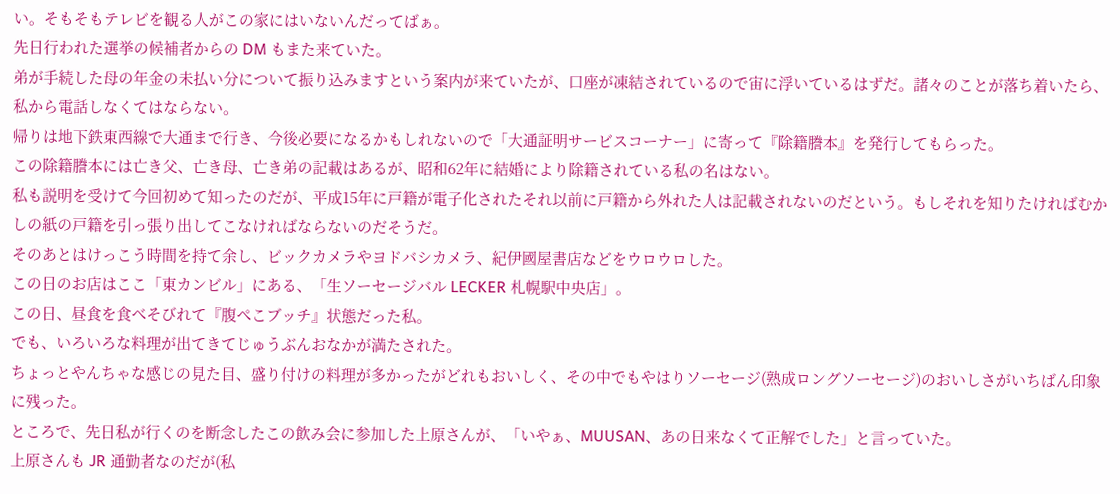い。そもそもテレビを観る人がこの家にはいないんだってばぁ。
先日行われた選挙の候補者からの DM もまた来ていた。
弟が手続した母の年金の未払い分について振り込みますという案内が来ていたが、口座が凍結されているので宙に浮いているはずだ。諸々のことが落ち着いたら、私から電話しなくてはならない。
帰りは地下鉄東西線で大通まで行き、今後必要になるかもしれないので「大通証明サービスコーナー」に寄って『除籍謄本』を発行してもらった。
この除籍謄本には亡き父、亡き母、亡き弟の記載はあるが、昭和62年に結婚により除籍されている私の名はない。
私も説明を受けて今回初めて知ったのだが、平成15年に戸籍が電子化されたそれ以前に戸籍から外れた人は記載されないのだという。もしそれを知りたければむかしの紙の戸籍を引っ張り出してこなければならないのだそうだ。
そのあとはけっこう時間を持て余し、ビックカメラやヨドバシカメラ、紀伊國屋書店などをウロウロした。
この日のお店はここ「東カンビル」にある、「生ソーセージバル LECKER 札幌駅中央店」。
この日、昼食を食べそびれて『腹ぺこブッチ』状態だった私。
でも、いろいろな料理が出てきてじゅうぶんおなかが満たされた。
ちょっとやんちゃな感じの見た目、盛り付けの料理が多かったがどれもおいしく、その中でもやはりソーセージ(熟成ロングソーセージ)のおいしさがいちばん印象に残った。
ところで、先日私が行くのを断念したこの飲み会に参加した上原さんが、「いやぁ、MUUSAN、あの日来なくて正解でした」と言っていた。
上原さんも JR 通勤者なのだが(私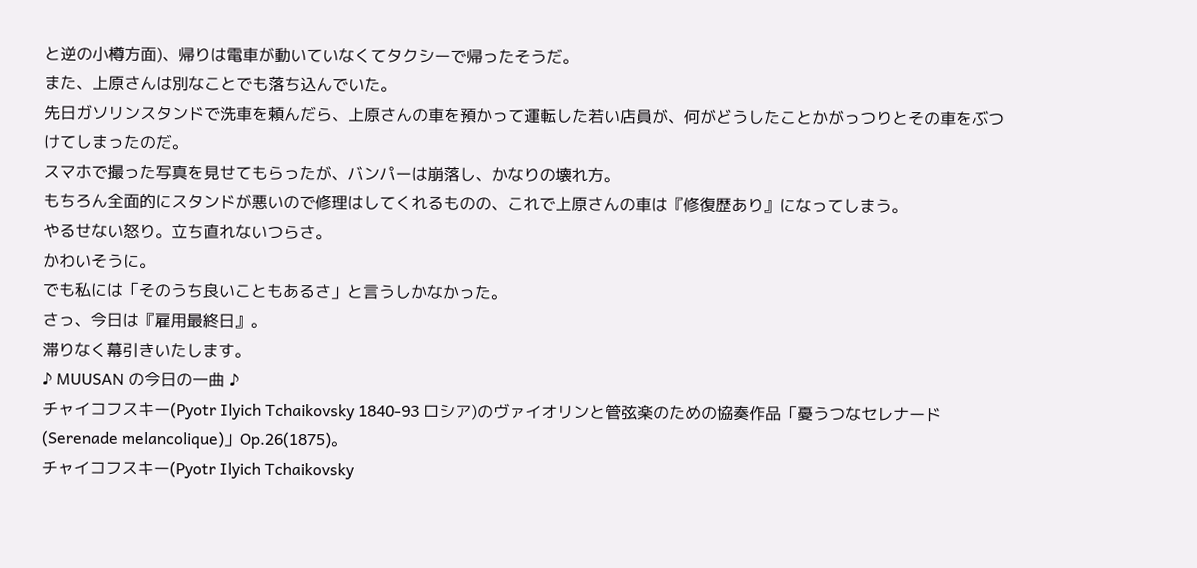と逆の小樽方面)、帰りは電車が動いていなくてタクシーで帰ったそうだ。
また、上原さんは別なことでも落ち込んでいた。
先日ガソリンスタンドで洗車を頼んだら、上原さんの車を預かって運転した若い店員が、何がどうしたことかがっつりとその車をぶつけてしまったのだ。
スマホで撮った写真を見せてもらったが、バンパーは崩落し、かなりの壊れ方。
もちろん全面的にスタンドが悪いので修理はしてくれるものの、これで上原さんの車は『修復歴あり』になってしまう。
やるせない怒り。立ち直れないつらさ。
かわいそうに。
でも私には「そのうち良いこともあるさ」と言うしかなかった。
さっ、今日は『雇用最終日』。
滞りなく幕引きいたします。
♪ MUUSAN の今日の一曲 ♪
チャイコフスキー(Pyotr Ilyich Tchaikovsky 1840-93 ロシア)のヴァイオリンと管弦楽のための協奏作品「憂うつなセレナード(Serenade melancolique)」Op.26(1875)。
チャイコフスキー(Pyotr Ilyich Tchaikovsky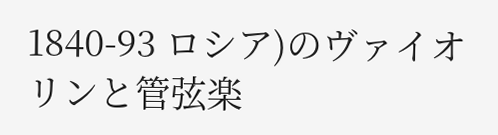1840-93 ロシア)のヴァイオリンと管弦楽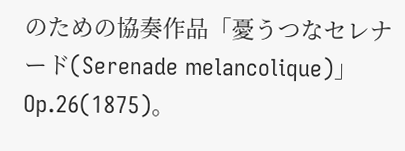のための協奏作品「憂うつなセレナード(Serenade melancolique)」Op.26(1875)。